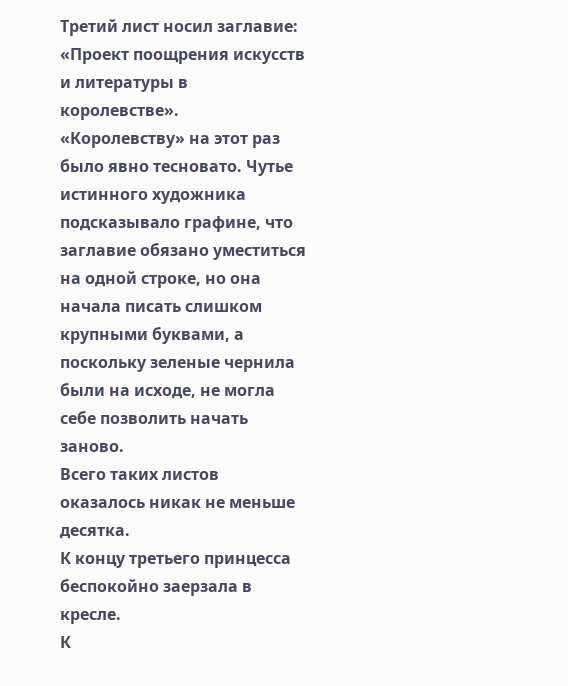Третий лист носил заглавие: «Проект поощрения искусств и литературы в королевстве». «Королевству» на этот раз было явно тесновато. Чутье истинного художника подсказывало графине, что заглавие обязано уместиться на одной строке, но она начала писать слишком крупными буквами, а поскольку зеленые чернила были на исходе, не могла себе позволить начать заново.
Всего таких листов оказалось никак не меньше десятка.
К концу третьего принцесса беспокойно заерзала в кресле.
К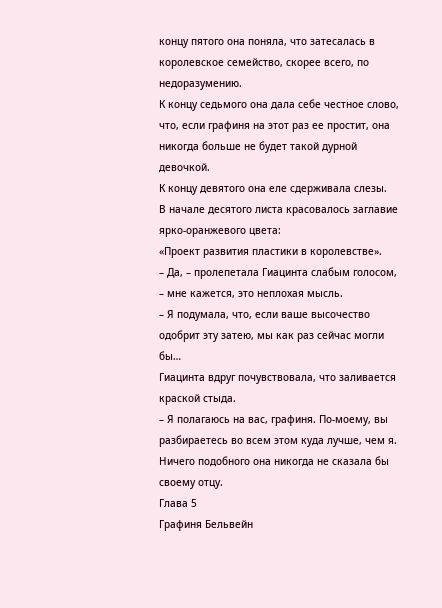концу пятого она поняла, что затесалась в королевское семейство, скорее всего, по недоразумению.
К концу седьмого она дала себе честное слово, что, если графиня на этот раз ее простит, она никогда больше не будет такой дурной девочкой.
К концу девятого она еле сдерживала слезы.
В начале десятого листа красовалось заглавие ярко-оранжевого цвета:
«Проект развития пластики в королевстве».
– Да, – пролепетала Гиацинта слабым голосом, – мне кажется, это неплохая мысль.
– Я подумала, что, если ваше высочество одобрит эту затею, мы как раз сейчас могли бы…
Гиацинта вдруг почувствовала, что заливается краской стыда.
– Я полагаюсь на вас, графиня. По-моему, вы разбираетесь во всем этом куда лучше, чем я.
Ничего подобного она никогда не сказала бы своему отцу.
Глава 5
Графиня Бельвейн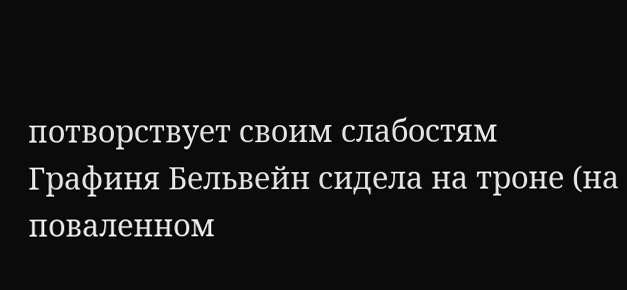потворствует своим слабостям
Графиня Бельвейн сидела на троне (на поваленном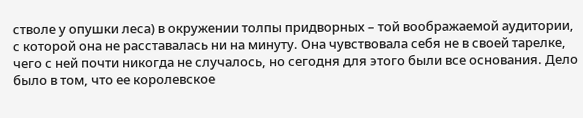стволе у опушки леса) в окружении толпы придворных – той воображаемой аудитории, с которой она не расставалась ни на минуту. Она чувствовала себя не в своей тарелке, чего с ней почти никогда не случалось, но сегодня для этого были все основания. Дело было в том, что ее королевское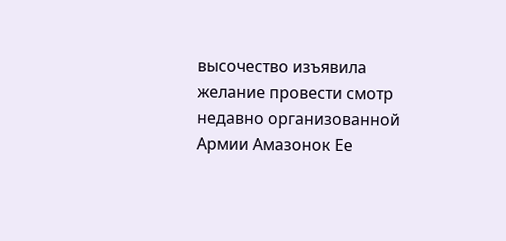высочество изъявила желание провести смотр недавно организованной Армии Амазонок Ее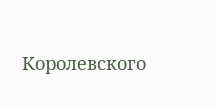Королевского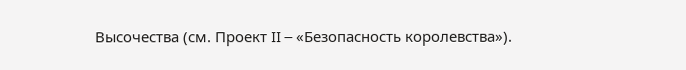Высочества (см. Проект II – «Безопасность королевства»).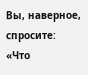Вы, наверное, спросите: «Что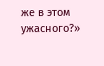же в этом ужасного?»